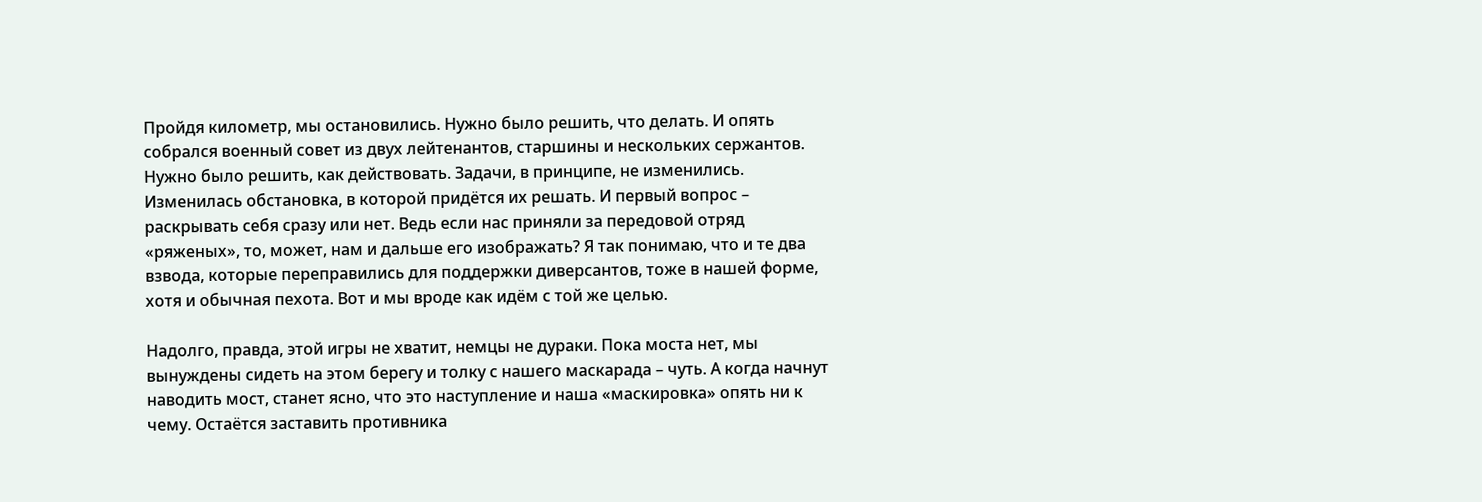Пройдя километр, мы остановились. Нужно было решить, что делать. И опять собрался военный совет из двух лейтенантов, старшины и нескольких сержантов. Нужно было решить, как действовать. Задачи, в принципе, не изменились. Изменилась обстановка, в которой придётся их решать. И первый вопрос – раскрывать себя сразу или нет. Ведь если нас приняли за передовой отряд «ряженых», то, может, нам и дальше его изображать? Я так понимаю, что и те два взвода, которые переправились для поддержки диверсантов, тоже в нашей форме, хотя и обычная пехота. Вот и мы вроде как идём с той же целью.

Надолго, правда, этой игры не хватит, немцы не дураки. Пока моста нет, мы вынуждены сидеть на этом берегу и толку с нашего маскарада – чуть. А когда начнут наводить мост, станет ясно, что это наступление и наша «маскировка» опять ни к чему. Остаётся заставить противника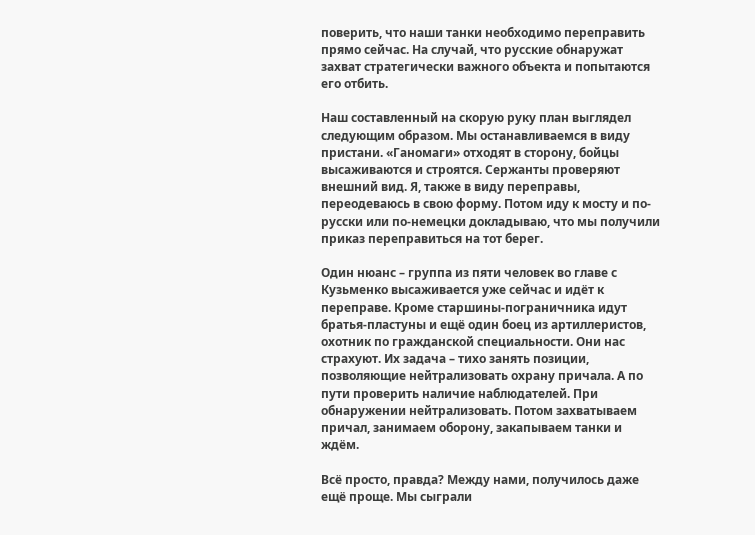поверить, что наши танки необходимо переправить прямо сейчас. На случай, что русские обнаружат захват стратегически важного объекта и попытаются его отбить.

Наш составленный на скорую руку план выглядел следующим образом. Мы останавливаемся в виду пристани. «Ганомаги» отходят в сторону, бойцы высаживаются и строятся. Сержанты проверяют внешний вид. Я, также в виду переправы, переодеваюсь в свою форму. Потом иду к мосту и по-русски или по-немецки докладываю, что мы получили приказ переправиться на тот берег.

Один нюанс – группа из пяти человек во главе с Кузьменко высаживается уже сейчас и идёт к переправе. Кроме старшины-пограничника идут братья-пластуны и ещё один боец из артиллеристов, охотник по гражданской специальности. Они нас страхуют. Их задача – тихо занять позиции, позволяющие нейтрализовать охрану причала. А по пути проверить наличие наблюдателей. При обнаружении нейтрализовать. Потом захватываем причал, занимаем оборону, закапываем танки и ждём.

Всё просто, правда? Между нами, получилось даже ещё проще. Мы сыграли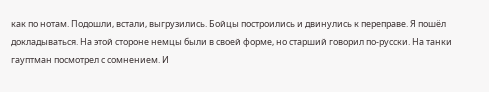как по нотам. Подошли, встали, выгрузились. Бойцы построились и двинулись к переправе. Я пошёл докладываться. На этой стороне немцы были в своей форме, но старший говорил по-русски. На танки гауптман посмотрел с сомнением. И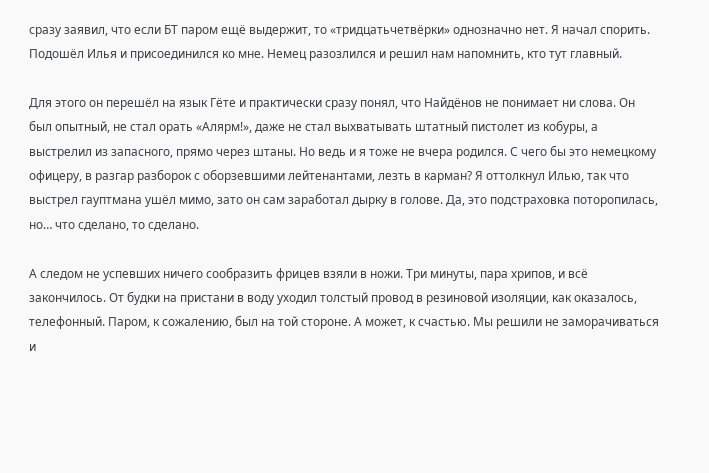сразу заявил, что если БТ паром ещё выдержит, то «тридцатьчетвёрки» однозначно нет. Я начал спорить. Подошёл Илья и присоединился ко мне. Немец разозлился и решил нам напомнить, кто тут главный.

Для этого он перешёл на язык Гёте и практически сразу понял, что Найдёнов не понимает ни слова. Он был опытный, не стал орать «Алярм!», даже не стал выхватывать штатный пистолет из кобуры, а выстрелил из запасного, прямо через штаны. Но ведь и я тоже не вчера родился. С чего бы это немецкому офицеру, в разгар разборок с оборзевшими лейтенантами, лезть в карман? Я оттолкнул Илью, так что выстрел гауптмана ушёл мимо, зато он сам заработал дырку в голове. Да, это подстраховка поторопилась, но… что сделано, то сделано.

А следом не успевших ничего сообразить фрицев взяли в ножи. Три минуты, пара хрипов, и всё закончилось. От будки на пристани в воду уходил толстый провод в резиновой изоляции, как оказалось, телефонный. Паром, к сожалению, был на той стороне. А может, к счастью. Мы решили не заморачиваться и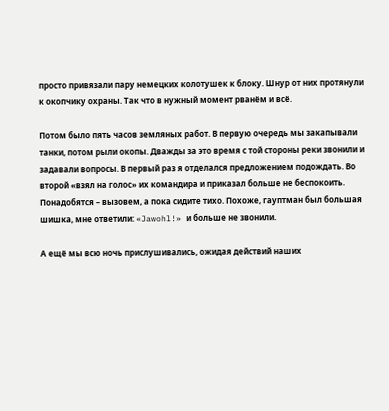просто привязали пару немецких колотушек к блоку. Шнур от них протянули к окопчику охраны. Так что в нужный момент рванём и всё.

Потом было пять часов земляных работ. В первую очередь мы закапывали танки, потом рыли окопы. Дважды за это время с той стороны реки звонили и задавали вопросы. В первый раз я отделался предложением подождать. Во второй «взял на голос» их командира и приказал больше не беспокоить. Понадобятся – вызовем, а пока сидите тихо. Похоже, гауптман был большая шишка, мне ответили: «Jawohl!» и больше не звонили.

А ещё мы всю ночь прислушивались, ожидая действий наших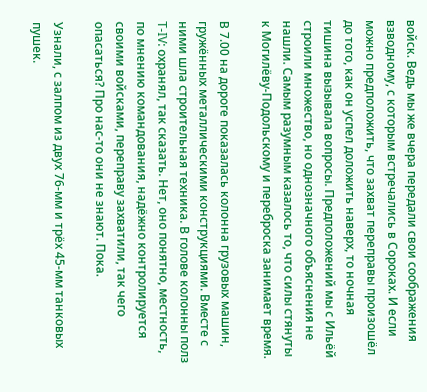войск. Ведь мы же вчера передали свои соображения взводному, с которым встречались в Сороках. И если можно предположить, что захват переправы произошёл до того, как он успел доложить наверх, то ночная тишина вызывала вопросы. Предположений мы с Ильёй строили множество, но однозначного объяснения не нашли. Самым разумным казалось то, что силы стянуты к Могилёву-Подольскому и переброска занимает время.

В 7.00 на дороге показалась колонна грузовых машин, гружённых металлическими конструкциями. Вместе с ними шла строительная техника. В голове колонны полз T-IV: охранял, так сказать. Нет, оно понятно, местность, по мнению командования, надёжно контролируется своими войсками, переправу захватили, так чего опасаться? Про нас-то они не знают. Пока.

Узнали, с залпом из двух 76-мм и трёх 45-мм танковых пушек.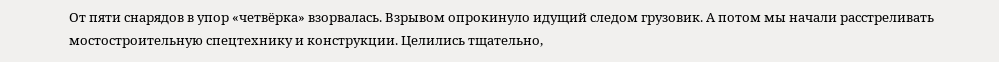От пяти снарядов в упор «четвёрка» взорвалась. Взрывом опрокинуло идущий следом грузовик. А потом мы начали расстреливать мостостроительную спецтехнику и конструкции. Целились тщательно,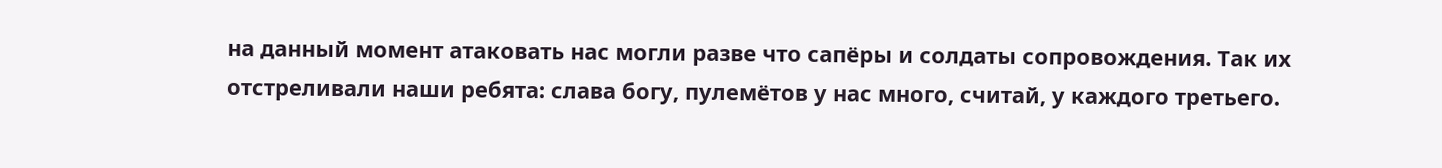на данный момент атаковать нас могли разве что сапёры и солдаты сопровождения. Так их отстреливали наши ребята: слава богу, пулемётов у нас много, считай, у каждого третьего.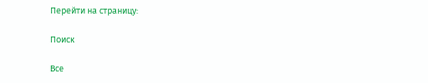Перейти на страницу:

Поиск

Все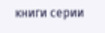книги серии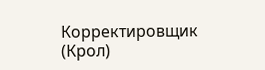Корректировщик (Крол)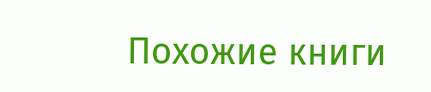Похожие книги